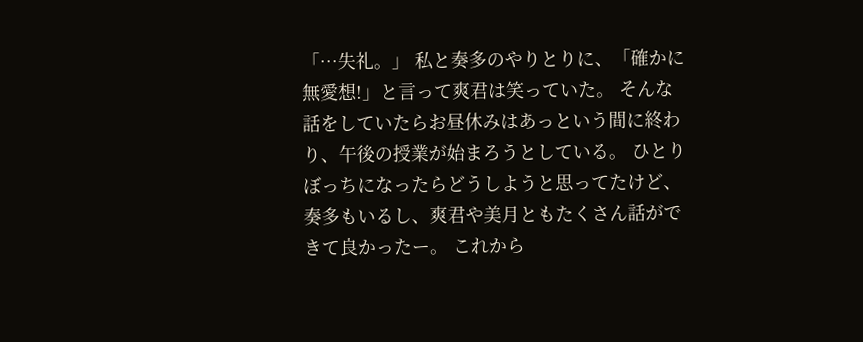「…失礼。」 私と奏多のやりとりに、「確かに無愛想!」と言って爽君は笑っていた。 そんな話をしていたらお昼休みはあっという間に終わり、午後の授業が始まろうとしている。 ひとりぼっちになったらどうしようと思ってたけど、奏多もいるし、爽君や美月ともたくさん話ができて良かったー。 これから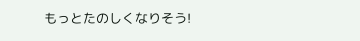もっとたのしくなりそう!